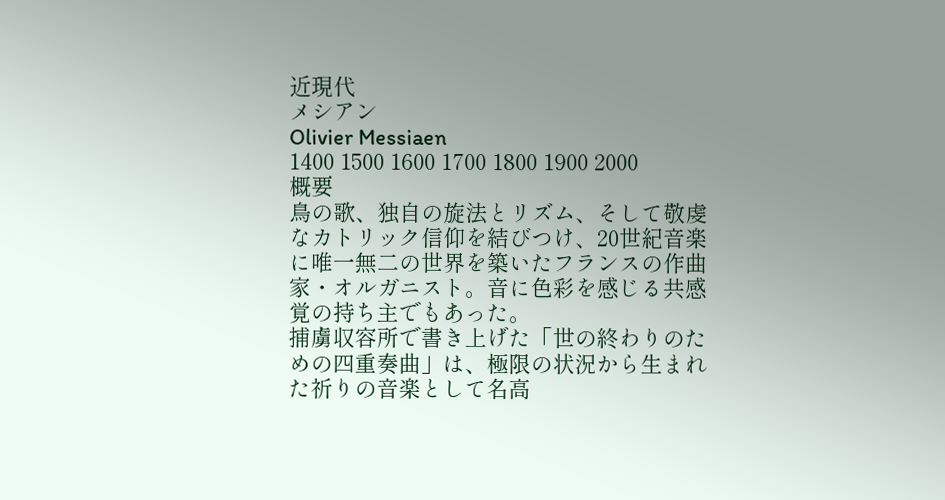近現代
メシアン
Olivier Messiaen
1400 1500 1600 1700 1800 1900 2000
概要
鳥の歌、独自の旋法とリズム、そして敬虔なカトリック信仰を結びつけ、20世紀音楽に唯一無二の世界を築いたフランスの作曲家・オルガニスト。音に色彩を感じる共感覚の持ち主でもあった。
捕虜収容所で書き上げた「世の終わりのための四重奏曲」は、極限の状況から生まれた祈りの音楽として名高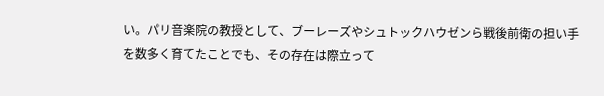い。パリ音楽院の教授として、ブーレーズやシュトックハウゼンら戦後前衛の担い手を数多く育てたことでも、その存在は際立って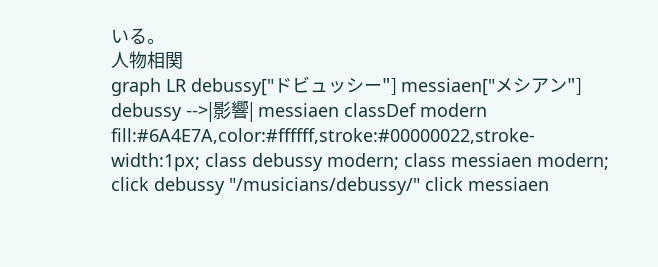いる。
人物相関
graph LR debussy["ドビュッシー"] messiaen["メシアン"] debussy -->|影響| messiaen classDef modern fill:#6A4E7A,color:#ffffff,stroke:#00000022,stroke-width:1px; class debussy modern; class messiaen modern; click debussy "/musicians/debussy/" click messiaen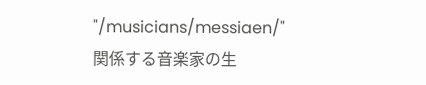"/musicians/messiaen/"
関係する音楽家の生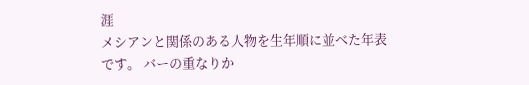涯
メシアンと関係のある人物を生年順に並べた年表です。 バーの重なりか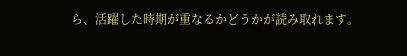ら、活躍した時期が重なるかどうかが読み取れます。